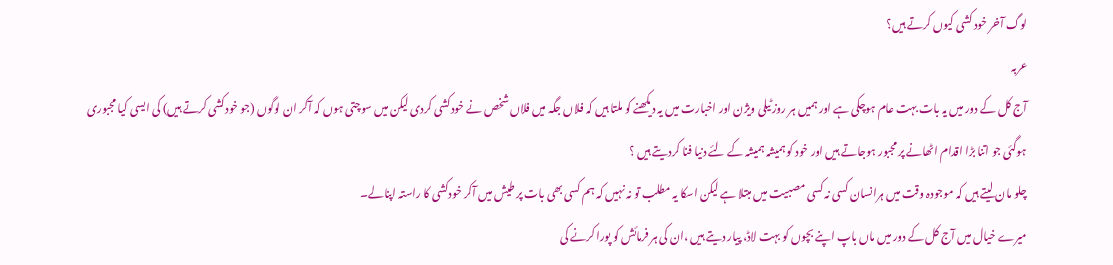لوگ آخر خود کشی کیوں کرتے ہیں؟
عربہ
آج کل کے دور میں یہ بات بہت عام ہوچکی ہے اور ہمیں ہر روز ٹیلی ویژن اور اخبارت میں یہ دیکھنے کو ملتا ہیں کہ فلاں جگہ میں فلاں شخص نے خودکشی کردی لیکن میں سوچتی ہوں کہ آکر ان لوگوں (جو خودکشی کرتے ہیں) کی ایسی کیا مجبوری ہوگئی جو اتنا بڑا اقدام اٹھانے پر مجبور ہوجاتے ہیں اور خود کو ہمیشہ ہمیشہ کے لئے دنیا فنا کردیتے ہیں ؟
چلو مان لیتے ہیں کہ موجودہ وقت میں ہرانسان کسی نہ کسی مصبیت میں مبتلا ہے لیکن اسکا یہ مطلب تو نہ نہیں کہ ہم کسی بھی بات پر طیش میں آکر خودکشی کا راستہ اپنالے۔
میرے خیال میں آج کل کے دور میں ماں باپ اپنے بچوں کو بہت لاڈ، پیار دیتے ہیں ،ان کی ہر فرمائش کو پورا کرنے کی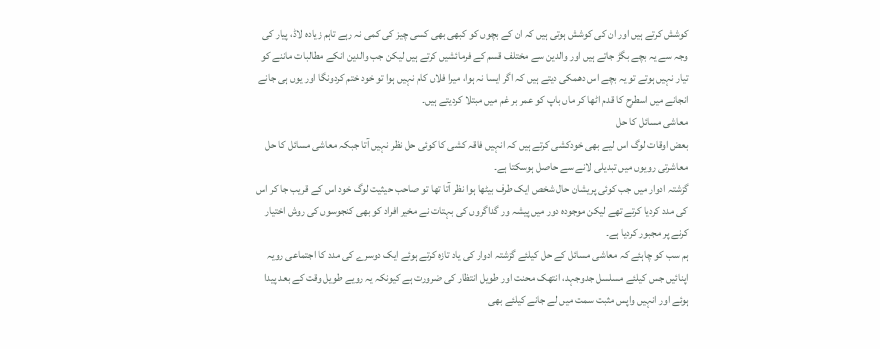کوشش کرتے ہیں اور ان کی کوشش ہوتی ہیں کہ ان کے بچوں کو کبھی بھی کسی چیز کی کمی نہ رہے تاہم زیادہ لاڈ، پیار کی وجہ سے یہ بچے بگڑ جاتے ہیں اور والدین سے مختلف قسم کے فرمائشیں کرتے ہیں لیکن جب والدین انکے مطالبات ماننے کو تیار نہیں ہوتے تو یہ بچے اس دھمکی دیتے ہیں کہ اگر ایسا نہ ہوا، میرا فلاں کام نہیں ہوا تو خود ختم کردونگا اور یوں ہی جانے انجانے میں اسطرح کا قدم اٹھا کر ماں باپ کو عمر بر غم میں مبتلا کردیتے ہیں۔
معاشی مسائل کا حل
بعض اوقات لوگ اس لیے بھی خودکشی کرتے ہیں کہ انہیں فاقہ کشی کا کوئی حل نظر نہیں آتا جبکہ معاشی مسائل کا حل معاشرتی رویوں میں تبدیلی لانے سے حاصل ہوسکتا ہے۔
گزشتہ ادوار میں جب کوئی پریشان حال شخص ایک طرف بیٹھا ہوا نظر آتا تھا تو صاحب حیثیت لوگ خود اس کے قریب جا کر اس کی مدد کردیا کرتے تھے لیکن موجودہ دور میں پیشہ ور گداگروں کی بہتات نے مخیر افراد کو بھی کنجوسوں کی روش اختیار کرنے پر مجبور کردیا ہے۔
ہم سب کو چاہئے کہ معاشی مسائل کے حل کیلئے گزشتہ ادوار کی یاد تازہ کرتے ہوئے ایک دوسرے کی مدد کا اجتماعی رویہ اپنائیں جس کیلئے مسلسل جدوجہد، انتھک محنت اور طویل انتظار کی ضرورت ہے کیونکہ یہ رویے طویل وقت کے بعد پیدا ہوئے اور انہیں واپس مثبت سمت میں لے جانے کیلئے بھی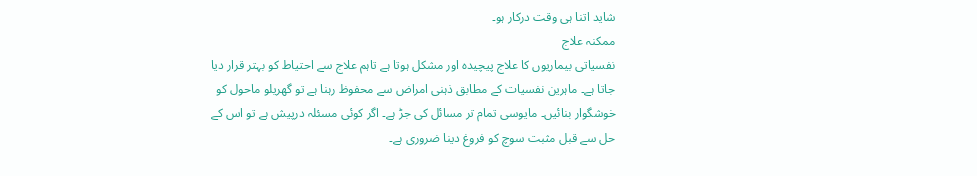شاید اتنا ہی وقت درکار ہو۔
ممکنہ علاج
نفسیاتی بیماریوں کا علاج پیچیدہ اور مشکل ہوتا ہے تاہم علاج سے احتیاط کو بہتر قرار دیا جاتا ہے۔ ماہرین نفسیات کے مطابق ذہنی امراض سے محفوظ رہنا ہے تو گھریلو ماحول کو خوشگوار بنائیں۔ مایوسی تمام تر مسائل کی جڑ ہے۔ اگر کوئی مسئلہ درپیش ہے تو اس کے حل سے قبل مثبت سوچ کو فروغ دینا ضروری ہے۔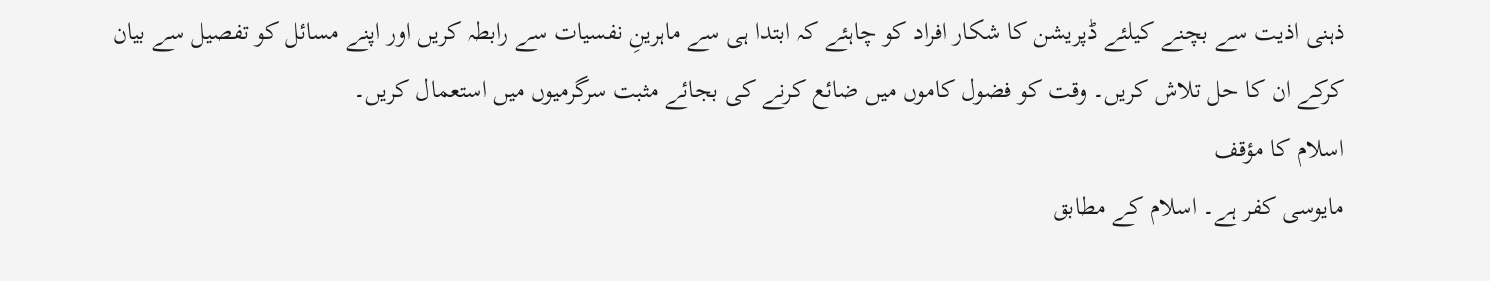ذہنی اذیت سے بچنے کیلئے ڈپریشن کا شکار افراد کو چاہئے کہ ابتدا ہی سے ماہرینِ نفسیات سے رابطہ کریں اور اپنے مسائل کو تفصیل سے بیان کرکے ان کا حل تلاش کریں۔ وقت کو فضول کاموں میں ضائع کرنے کی بجائے مثبت سرگرمیوں میں استعمال کریں۔
اسلام کا مؤقف
مایوسی کفر ہے۔ اسلام کے مطابق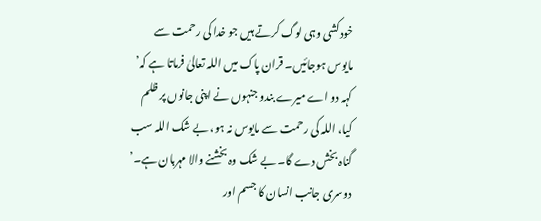خودکشی وہی لوگ کرتے ہیں جو خدا کی رحمت سے مایوس ہوجائیں۔ قران پاک میں اللہ تعالیٰ فرماتا ہے کہ’ کہہ دو اے میرے بندو جنہوں نے اپنی جانوں پر ظلم کیا، اللہ کی رحمت سے مایوس نہ ہو، بے شک اللہ سب گناہ بخش دے گا۔ بے شک وہ بخشنے والا مہربان ہے۔’
دوسری جانب انسان کا جسم اور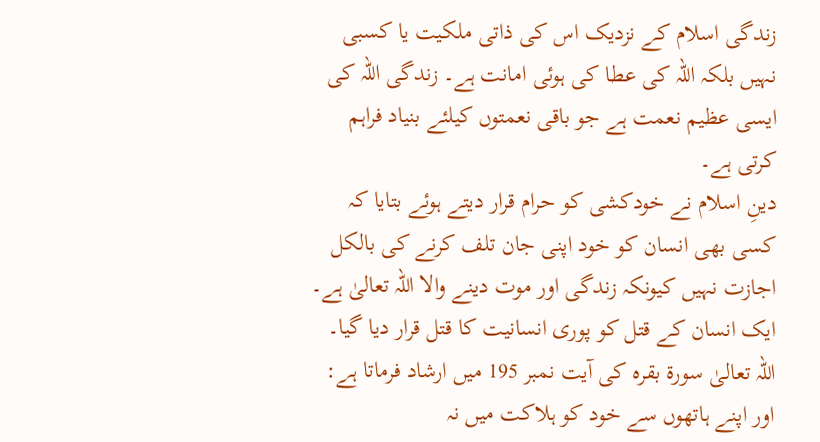زندگی اسلام کے نزدیک اس کی ذاتی ملکیت یا کسبی نہیں بلکہ اللہ کی عطا کی ہوئی امانت ہے۔ زندگی اللہ کی ایسی عظیم نعمت ہے جو باقی نعمتوں کیلئے بنیاد فراہم کرتی ہے۔
دینِ اسلام نے خودکشی کو حرام قرار دیتے ہوئے بتایا کہ کسی بھی انسان کو خود اپنی جان تلف کرنے کی بالکل اجازت نہیں کیونکہ زندگی اور موت دینے والا اللہ تعالیٰ ہے۔ ایک انسان کے قتل کو پوری انسانیت کا قتل قرار دیا گیا۔
اللہ تعالیٰ سورۃ بقرہ کی آیت نمبر 195 میں ارشاد فرماتا ہے: اور اپنے ہاتھوں سے خود کو ہلاکت میں نہ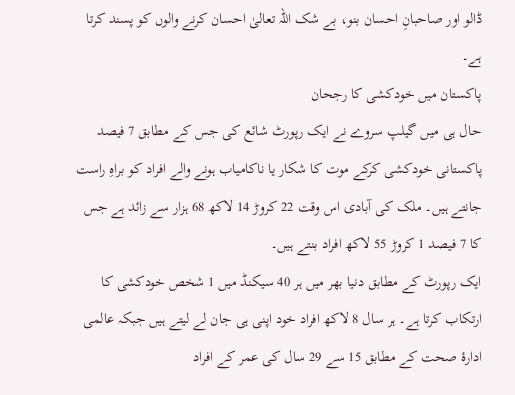ڈالو اور صاحبانِ احسان بنو، بے شک اللہ تعالیٰ احسان کرنے والوں کو پسند کرتا ہے۔
پاکستان میں خودکشی کا رجحان
حال ہی میں گیلپ سروے نے ایک رپورٹ شائع کی جس کے مطابق 7 فیصد پاکستانی خودکشی کرکے موت کا شکار یا ناکامیاب ہونے والے افراد کو براہِ راست جانتے ہیں۔ ملک کی آبادی اس وقت 22 کروڑ 14 لاکھ 68 ہزار سے زائد ہے جس کا 7 فیصد 1 کروڑ 55 لاکھ افراد بنتے ہیں۔
ایک رپورٹ کے مطابق دنیا بھر میں ہر 40 سیکنڈ میں 1 شخص خودکشی کا ارتکاب کرتا ہے۔ ہر سال 8 لاکھ افراد خود اپنی ہی جان لے لیتے ہیں جبکہ عالمی ادارۂ صحت کے مطابق 15 سے 29 سال کی عمر کے افراد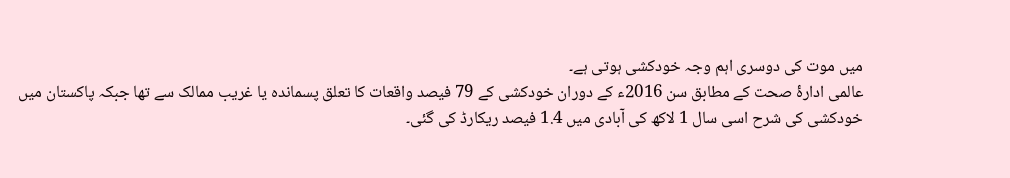میں موت کی دوسری اہم وجہ خودکشی ہوتی ہے۔
عالمی ادارۂ صحت کے مطابق سن 2016ء کے دوران خودکشی کے 79 فیصد واقعات کا تعلق پسماندہ یا غریب ممالک سے تھا جبکہ پاکستان میں خودکشی کی شرح اسی سال 1 لاکھ کی آبادی میں 1.4 فیصد ریکارڈ کی گئی۔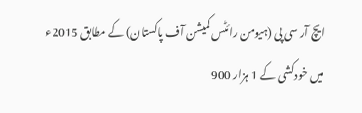ایچ آر سی پی (ہیومن رائٹس کمیشن آف پاکستان) کے مطابق 2015ء میں خودکشی کے 1 ہزار 900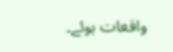واقعات ہوئے۔